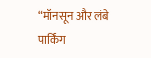“मॉनसून और लंबे पार्किंग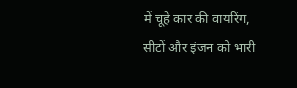में चूहे कार की वायरिंग, सीटों और इंजन को भारी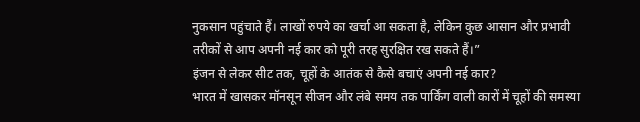नुकसान पहुंचाते हैं। लाखों रुपये का खर्चा आ सकता है, लेकिन कुछ आसान और प्रभावी तरीकों से आप अपनी नई कार को पूरी तरह सुरक्षित रख सकते हैं।”
इंजन से लेकर सीट तक, चूहों के आतंक से कैसे बचाएं अपनी नई कार?
भारत में खासकर मॉनसून सीजन और लंबे समय तक पार्किंग वाली कारों में चूहों की समस्या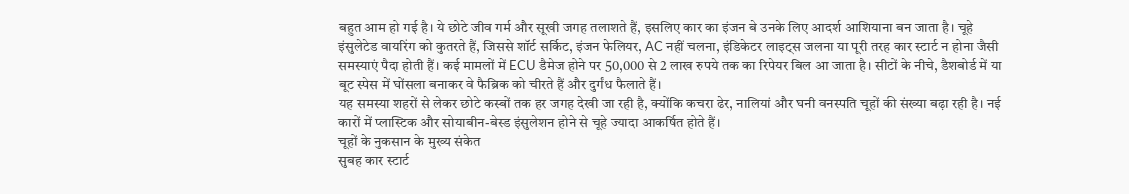बहुत आम हो गई है। ये छोटे जीव गर्म और सूखी जगह तलाशते हैं, इसलिए कार का इंजन बे उनके लिए आदर्श आशियाना बन जाता है। चूहे इंसुलेटेड वायरिंग को कुतरते हैं, जिससे शॉर्ट सर्किट, इंजन फेलियर, AC नहीं चलना, इंडिकेटर लाइट्स जलना या पूरी तरह कार स्टार्ट न होना जैसी समस्याएं पैदा होती हैं। कई मामलों में ECU डैमेज होने पर 50,000 से 2 लाख रुपये तक का रिपेयर बिल आ जाता है। सीटों के नीचे, डैशबोर्ड में या बूट स्पेस में घोंसला बनाकर वे फैब्रिक को चीरते हैं और दुर्गंध फैलाते हैं।
यह समस्या शहरों से लेकर छोटे कस्बों तक हर जगह देखी जा रही है, क्योंकि कचरा ढेर, नालियां और घनी वनस्पति चूहों की संख्या बढ़ा रही है। नई कारों में प्लास्टिक और सोयाबीन-बेस्ड इंसुलेशन होने से चूहे ज्यादा आकर्षित होते हैं।
चूहों के नुकसान के मुख्य संकेत
सुबह कार स्टार्ट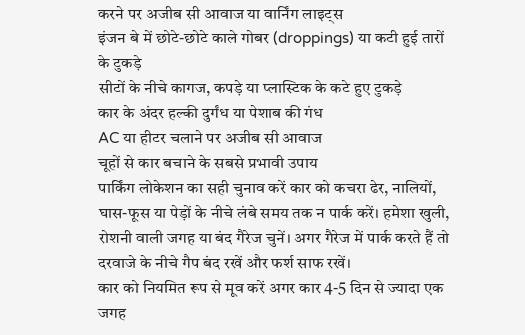करने पर अजीब सी आवाज या वार्निंग लाइट्स
इंजन बे में छोटे-छोटे काले गोबर (droppings) या कटी हुई तारों के टुकड़े
सीटों के नीचे कागज, कपड़े या प्लास्टिक के कटे हुए टुकड़े
कार के अंदर हल्की दुर्गंध या पेशाब की गंध
AC या हीटर चलाने पर अजीब सी आवाज
चूहों से कार बचाने के सबसे प्रभावी उपाय
पार्किंग लोकेशन का सही चुनाव करें कार को कचरा ढेर, नालियों, घास-फूस या पेड़ों के नीचे लंबे समय तक न पार्क करें। हमेशा खुली, रोशनी वाली जगह या बंद गैरेज चुनें। अगर गैरेज में पार्क करते हैं तो दरवाजे के नीचे गैप बंद रखें और फर्श साफ रखें।
कार को नियमित रूप से मूव करें अगर कार 4-5 दिन से ज्यादा एक जगह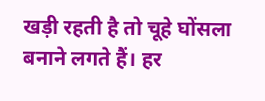खड़ी रहती है तो चूहे घोंसला बनाने लगते हैं। हर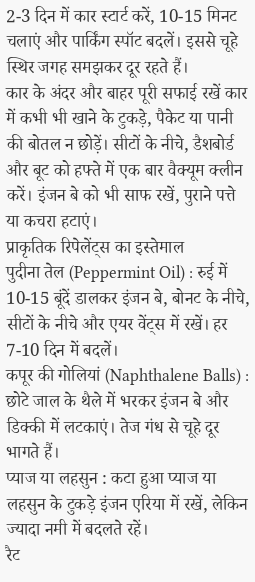2-3 दिन में कार स्टार्ट करें, 10-15 मिनट चलाएं और पार्किंग स्पॉट बदलें। इससे चूहे स्थिर जगह समझकर दूर रहते हैं।
कार के अंदर और बाहर पूरी सफाई रखें कार में कभी भी खाने के टुकड़े, पैकेट या पानी की बोतल न छोड़ें। सीटों के नीचे, डैशबोर्ड और बूट को हफ्ते में एक बार वैक्यूम क्लीन करें। इंजन बे को भी साफ रखें, पुराने पत्ते या कचरा हटाएं।
प्राकृतिक रिपेलेंट्स का इस्तेमाल
पुदीना तेल (Peppermint Oil) : रुई में 10-15 बूंदें डालकर इंजन बे, बोनट के नीचे, सीटों के नीचे और एयर वेंट्स में रखें। हर 7-10 दिन में बदलें।
कपूर की गोलियां (Naphthalene Balls) : छोटे जाल के थैले में भरकर इंजन बे और डिक्की में लटकाएं। तेज गंध से चूहे दूर भागते हैं।
प्याज या लहसुन : कटा हुआ प्याज या लहसुन के टुकड़े इंजन एरिया में रखें, लेकिन ज्यादा नमी में बदलते रहें।
रैट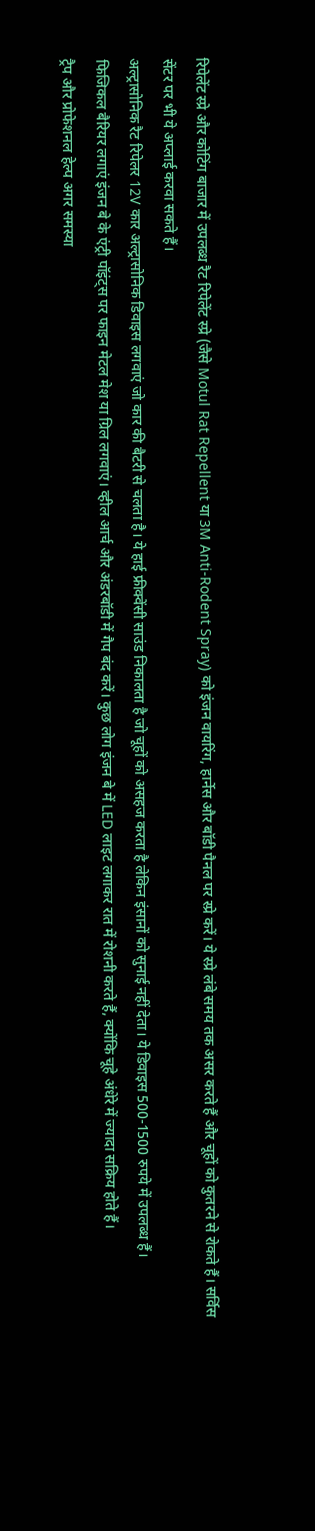रिपेलेंट स्प्रे और कोटिंग बाजार में उपलब्ध रैट रिपेलेंट स्प्रे (जैसे Motul Rat Repellent या 3M Anti-Rodent Spray) को इंजन वायरिंग, हार्नेस और बॉडी पैनल पर स्प्रे करें। ये स्प्रे लंबे समय तक असर करते हैं और चूहों को कुतरने से रोकते हैं। सर्विस सेंटर पर भी ये अप्लाई करवा सकते हैं।
अल्ट्रासोनिक रैट रिपेलर 12V कार अल्ट्रासोनिक डिवाइस लगवाएं जो कार की बैटरी से चलता है। ये हाई फ्रीक्वेंसी साउंड निकालता है जो चूहों को असहज करता है लेकिन इंसानों को सुनाई नहीं देता। ये डिवाइस 500-1500 रुपये में उपलब्ध हैं।
फिजिकल बैरियर लगाएं इंजन बे के एंट्री पॉइंट्स पर फाइन मेटल मेश या ग्रिल लगवाएं। व्हील आर्च और अंडरबॉडी में गैप बंद करें। कुछ लोग इंजन बे में LED लाइट लगाकर रात में रोशनी करते हैं, क्योंकि चूहे अंधेरे में ज्यादा सक्रिय होते हैं।
ट्रैप और प्रोफेशनल हेल्प अगर समस्या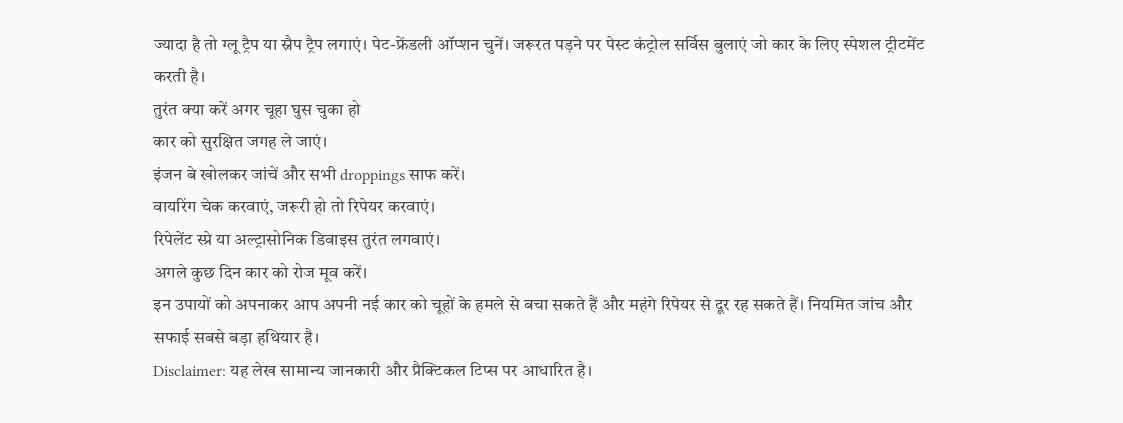ज्यादा है तो ग्लू ट्रैप या स्नैप ट्रैप लगाएं। पेट-फ्रेंडली ऑप्शन चुनें। जरूरत पड़ने पर पेस्ट कंट्रोल सर्विस बुलाएं जो कार के लिए स्पेशल ट्रीटमेंट करती है।
तुरंत क्या करें अगर चूहा घुस चुका हो
कार को सुरक्षित जगह ले जाएं।
इंजन बे खोलकर जांचें और सभी droppings साफ करें।
वायरिंग चेक करवाएं, जरूरी हो तो रिपेयर करवाएं।
रिपेलेंट स्प्रे या अल्ट्रासोनिक डिवाइस तुरंत लगवाएं।
अगले कुछ दिन कार को रोज मूव करें।
इन उपायों को अपनाकर आप अपनी नई कार को चूहों के हमले से बचा सकते हैं और महंगे रिपेयर से दूर रह सकते हैं। नियमित जांच और सफाई सबसे बड़ा हथियार है।
Disclaimer: यह लेख सामान्य जानकारी और प्रैक्टिकल टिप्स पर आधारित है।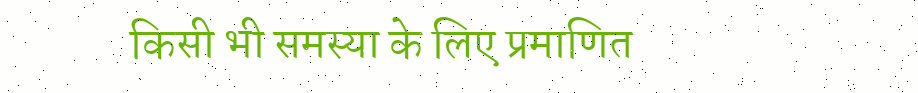किसी भी समस्या के लिए प्रमाणित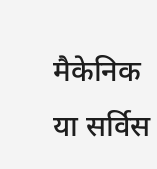मैकेनिक या सर्विस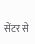सेंटर से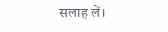सलाह लें।